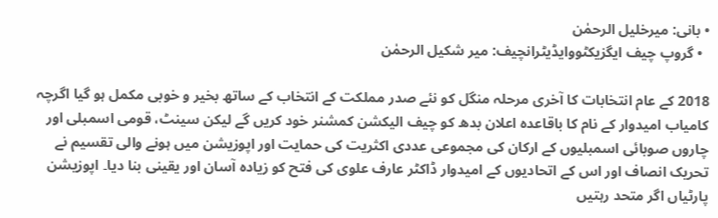• بانی: میرخلیل الرحمٰن
  • گروپ چیف ایگزیکٹووایڈیٹرانچیف: میر شکیل الرحمٰن

2018 کے عام انتخابات کا آخری مرحلہ منگل کو نئے صدر مملکت کے انتخاب کے ساتھ بخیر و خوبی مکمل ہو گیا اگرچہ کامیاب امیدوار کے نام کا باقاعدہ اعلان بدھ کو چیف الیکشن کمشنر خود کریں گے لیکن سینٹ، قومی اسمبلی اور چاروں صوبائی اسمبلیوں کے ارکان کی مجموعی عددی اکثریت کی حمایت اور اپوزیشن میں ہونے والی تقسیم نے تحریک انصاف اور اس کے اتحادیوں کے امیدوار ڈاکٹر عارف علوی کی فتح کو زیادہ آسان اور یقینی بنا دیا۔ اپوزیشن پارٹیاں اگر متحد رہتیں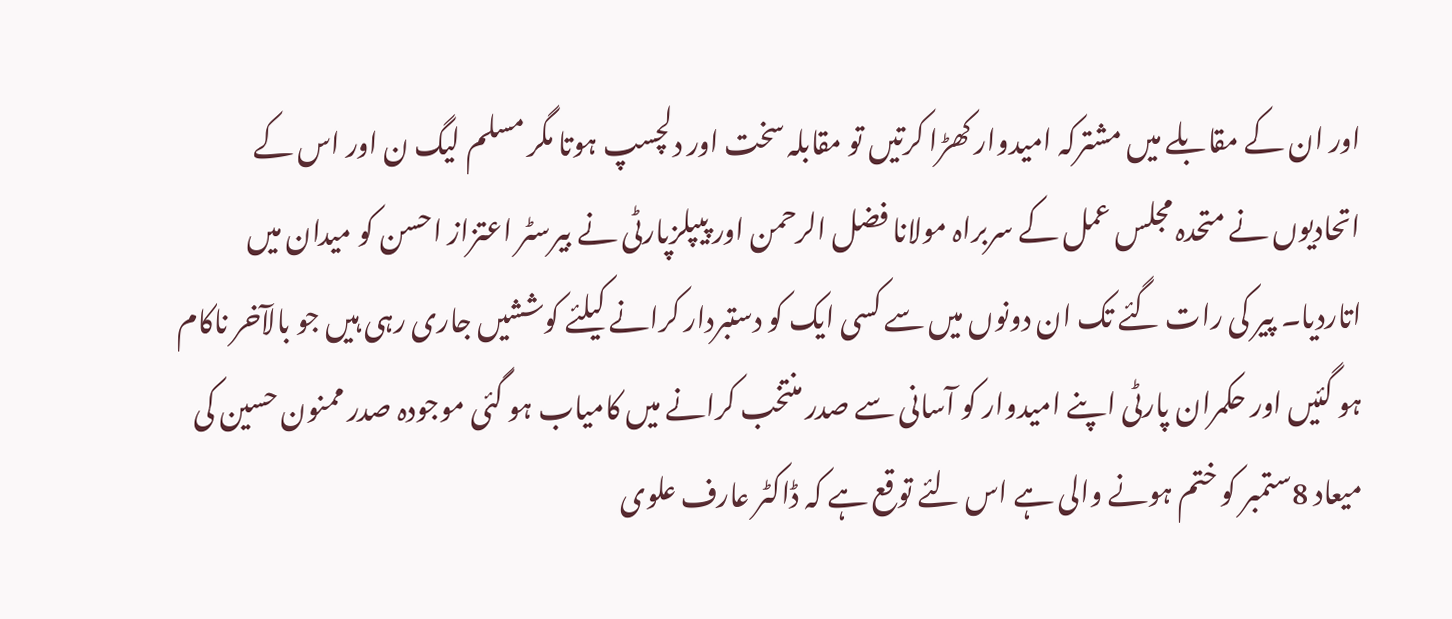اور ان کے مقابلے میں مشترکہ امیدوار کھڑا کرتیں تو مقابلہ سخت اور دلچسپ ہوتا مگر مسلم لیگ ن اور اس کے اتحادیوں نے متحدہ مجلس عمل کے سربراہ مولانا فضل الرحمن اور پیپلزپارٹی نے بیرسٹر اعتزاز احسن کو میدان میں اتاردیا۔ پیر کی رات گئے تک ان دونوں میں سے کسی ایک کو دستبردار کرانے کیلئے کوششیں جاری رہی ہیں جو بالآخر ناکام ہو گئیں اور حکمران پارٹی اپنے امیدوار کو آسانی سے صدر منتخب کرانے میں کامیاب ہو گئی موجودہ صدر ممنون حسین کی میعاد 8ستمبر کو ختم ہونے والی ہے اس لئے توقع ہے کہ ڈاکٹر عارف علوی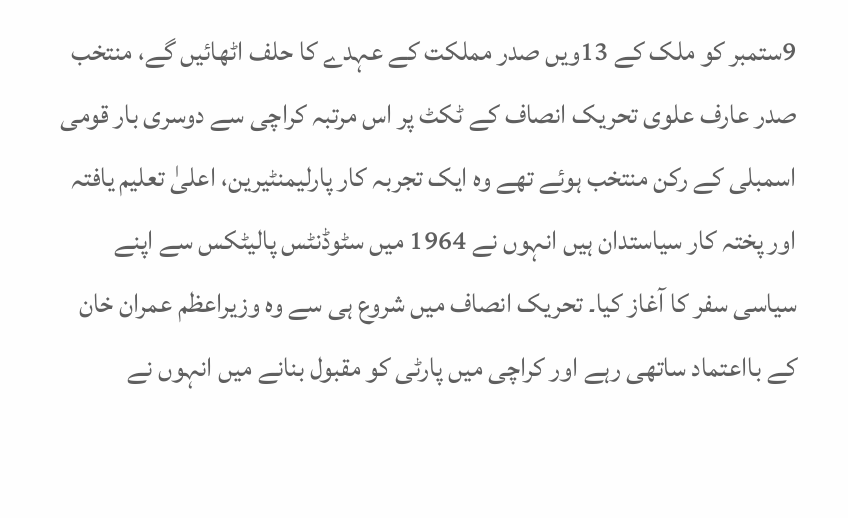9ستمبر کو ملک کے 13ویں صدر مملکت کے عہدے کا حلف اٹھائیں گے، منتخب صدر عارف علوی تحریک انصاف کے ٹکٹ پر اس مرتبہ کراچی سے دوسری بار قومی اسمبلی کے رکن منتخب ہوئے تھے وہ ایک تجربہ کار پارلیمنٹیرین، اعلیٰ تعلیم یافتہ اور پختہ کار سیاستدان ہیں انہوں نے 1964 میں سٹوڈنٹس پالیٹکس سے اپنے سیاسی سفر کا آغاز کیا۔ تحریک انصاف میں شروع ہی سے وہ وزیراعظم عمران خان کے بااعتماد ساتھی رہے اور کراچی میں پارٹی کو مقبول بنانے میں انہوں نے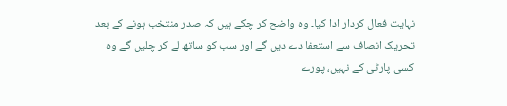نہایت فعال کردار ادا کیا۔ وہ واضح کر چکے ہیں کہ صدر منتخب ہونے کے بعد تحریک انصاف سے استعفا دے دیں گے اور سب کو ساتھ لے کر چلیں گے وہ کسی پارٹی کے نہیں، پورے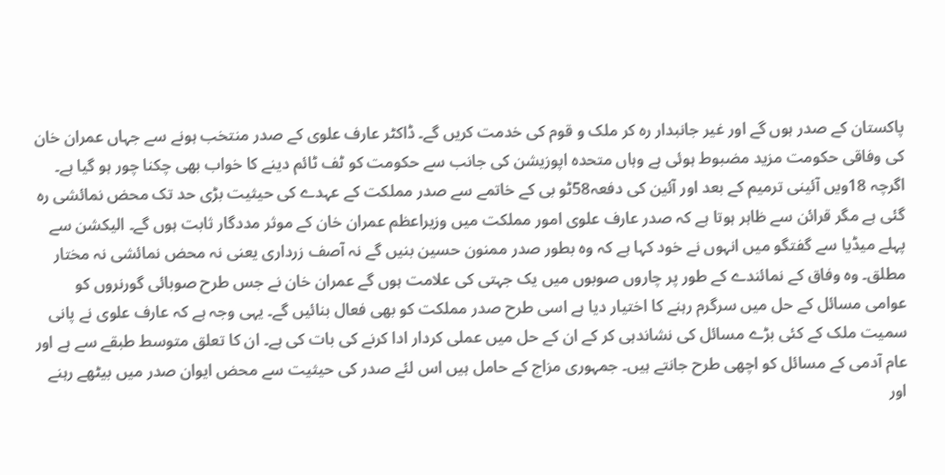پاکستان کے صدر ہوں گے اور غیر جانبدار رہ کر ملک و قوم کی خدمت کریں گے۔ ڈاکٹر عارف علوی کے صدر منتخب ہونے سے جہاں عمران خان کی وفاقی حکومت مزید مضبوط ہوئی ہے وہاں متحدہ اپوزیشن کی جانب سے حکومت کو ٹف ٹائم دینے کا خواب بھی چکنا چور ہو گیا ہے۔ اگرچہ 18ویں آئینی ترمیم کے بعد اور آئین کی دفعہ58ٹو بی کے خاتمے سے صدر مملکت کے عہدے کی حیثیت بڑی حد تک محض نمائشی رہ گئی ہے مگر قرائن سے ظاہر ہوتا ہے کہ صدر عارف علوی امور مملکت میں وزیراعظم عمران خان کے موثر مددگار ثابت ہوں گے۔ الیکشن سے پہلے میڈیا سے گفتگو میں انہوں نے خود کہا ہے کہ وہ بطور صدر ممنون حسین بنیں گے نہ آصف زرداری یعنی نہ محض نمائشی نہ مختار مطلق۔ وہ وفاق کے نمائندے کے طور پر چاروں صوبوں میں یک جہتی کی علامت ہوں گے عمران خان نے جس طرح صوبائی گورنروں کو عوامی مسائل کے حل میں سرگرم رہنے کا اختیار دیا ہے اسی طرح صدر مملکت کو بھی فعال بنائیں گے۔ یہی وجہ ہے کہ عارف علوی نے پانی سمیت ملک کے کئی بڑے مسائل کی نشاندہی کر کے ان کے حل میں عملی کردار ادا کرنے کی بات کی ہے۔ ان کا تعلق متوسط طبقے سے ہے اور عام آدمی کے مسائل کو اچھی طرح جانتے ہیں۔ جمہوری مزاج کے حامل ہیں اس لئے صدر کی حیثیت سے محض ایوان صدر میں بیٹھے رہنے اور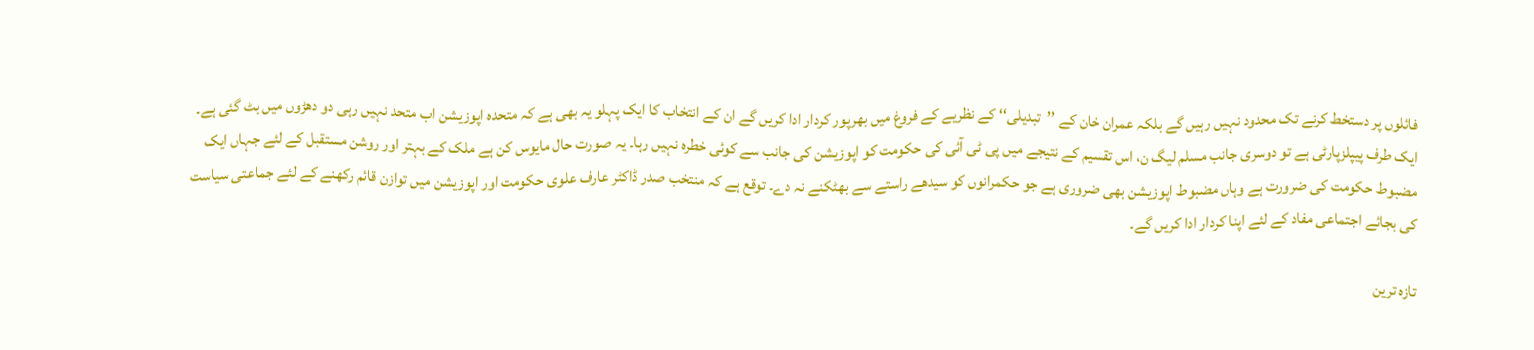فائلوں پر دستخط کرنے تک محدود نہیں رہیں گے بلکہ عمران خان کے ’’تبدیلی‘‘ کے نظریے کے فروغ میں بھرپور کردار ادا کریں گے ان کے انتخاب کا ایک پہلو یہ بھی ہے کہ متحدہ اپوزیشن اب متحد نہیں رہی دو دھڑوں میں بٹ گئی ہے۔ ایک طرف پیپلزپارٹی ہے تو دوسری جانب مسلم لیگ ن، اس تقسیم کے نتیجے میں پی ٹی آئی کی حکومت کو اپوزیشن کی جانب سے کوئی خطرہ نہیں رہا۔ یہ صورت حال مایوس کن ہے ملک کے بہتر اور روشن مستقبل کے لئے جہاں ایک مضبوط حکومت کی ضرورت ہے وہاں مضبوط اپوزیشن بھی ضروری ہے جو حکمرانوں کو سیدھے راستے سے بھٹکنے نہ دے۔ توقع ہے کہ منتخب صدر ڈاکٹر عارف علوی حکومت اور اپوزیشن میں توازن قائم رکھنے کے لئے جماعتی سیاست کی بجائے اجتماعی مفاد کے لئے اپنا کردار ادا کریں گے۔

تازہ ترین